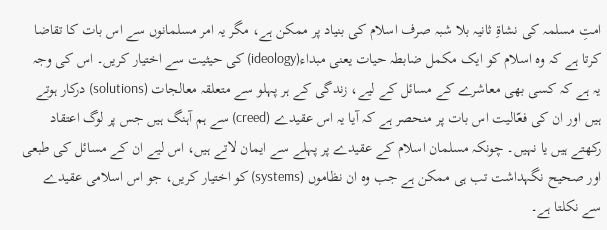امتِ مسلمہ کی نشاۃِ ثانیہ بلا شبہ صرف اسلام کی بنیاد پر ممکن ہے، مگر یہ امر مسلمانوں سے اس بات کا تقاضا کرتا ہے کہ وہ اسلام کو ایک مکمل ضابطہ حیات یعنی مبداء(ideology) کی حیثیت سے اختیار کریں۔ اس کی وجہ یہ ہے کہ کسی بھی معاشرے کے مسائل کے لیے، زندگی کے ہر پہلو سے متعلقہ معالجات (solutions) درکار ہوتے ہیں اور ان کی فعّالیت اس بات پر منحصر ہے کہ آیا یہ اس عقیدے (creed) سے ہم آہنگ ہیں جس پر لوگ اعتقاد رکھتے ہیں یا نہیں۔ چونکہ مسلمان اسلام کے عقیدے پر پہلے سے ایمان لاتے ہیں، اس لیے ان کے مسائل کی طبعی اور صحیح نگہداشت تب ہی ممکن ہے جب وہ ان نظاموں (systems) کو اختیار کریں، جو اس اسلامی عقیدے سے نکلتا ہے۔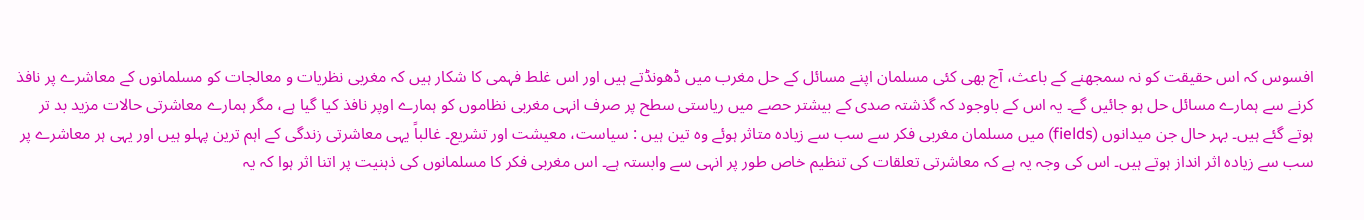افسوس کہ اس حقیقت کو نہ سمجھنے کے باعث، آج بھی کئی مسلمان اپنے مسائل کے حل مغرب میں ڈھونڈتے ہیں اور اس غلط فہمی کا شکار ہیں کہ مغربی نظریات و معالجات کو مسلمانوں کے معاشرے پر نافذ کرنے سے ہمارے مسائل حل ہو جائیں گے۔ یہ اس کے باوجود کہ گذشتہ صدی کے بیشتر حصے میں ریاستی سطح پر صرف انہی مغربی نظاموں کو ہمارے اوپر نافذ کیا گیا ہے، مگر ہمارے معاشرتی حالات مزید بد تر ہوتے گئے ہیں۔ بہر حال جن میدانوں (fields) میں مسلمان مغربی فکر سے سب سے زیادہ متاثر ہوئے وہ تین ہیں : سیاست، معیشت اور تشریع۔ غالباً یہی معاشرتی زندگی کے اہم ترین پہلو ہیں اور یہی ہر معاشرے پر سب سے زیادہ اثر انداز ہوتے ہیں۔ اس کی وجہ یہ ہے کہ معاشرتی تعلقات کی تنظیم خاص طور پر انہی سے وابستہ ہے۔ اس مغربی فکر کا مسلمانوں کی ذہنیت پر اتنا اثر ہوا کہ یہ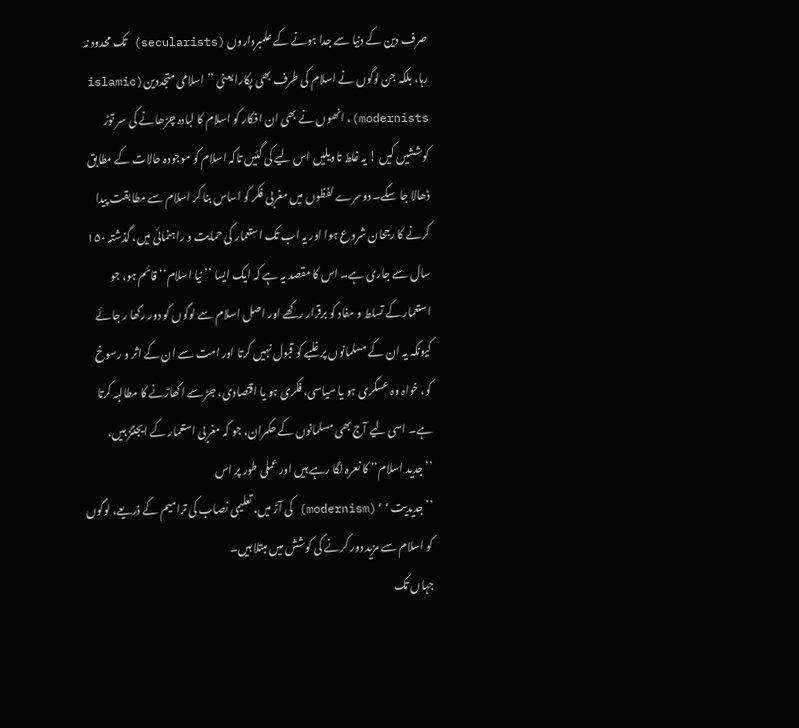صرف دین کے دنیا سے جدا ہونے کے علمبرداروں (secularists) تک محدود نہ رہا، بلکہ جن لوگوں نے اسلام کی طرف بھی پکارا یعنی ’’ اسلامی متجددین(islamic modernists)، انھوں نے بھی ان افکار کو اسلام کا لبادہ چڑھانے کی سر توڑ کوششیں کیں ! یہ غلط تاویلیں اس لیے کی گئیں تاکہ اسلام کو موجودہ حالات کے مطابق ڈھالا جا سکے۔ دوسرے لفظوں میں مغربی فکر کو اساس بنا کر اسلام سے مطابقت پیدا کرنے کا رجحان شروع ہوا اور یہ اب تک استعمار کی حمایت و راہنمائی میں، گذشتہ ۱۵۰ سال سے جاری ہے۔ اس کا مقصد یہ ہے کہ ایک ایسا ’’ نیا اسلام‘‘ قائم ہو، جو استعمار کے تسلط و مفاد کو برقرار رکھے اور اصل اسلام سے لوگوں کو دور رکھا ر جائے کیونکہ یہ ان کے مسلمانوں پر غلبے کو قبول نہیں کرتا اور امت سے ان کے اثر و رسوخ کو، خواہ وہ عسکری ہو یا سیاسی، فکری ہو یا اقتصادی، جڑ سے اکھاڑنے کا مطالبہ کرتا ہے۔ اسی لیے آج بھی مسلمانوں کے حکمران، جو کہ مغربی استعمار کے ایجنٹز ہیں، ’’جدید اسلام‘‘ کا نعرہ لگا رہے ہیں اور عملی طور پر اس ’’جدیدیت‘‘(modernism) کی آڑ میں، تعلیمی نصاب کی ترامیم کے ذریعے، لوگوں کو اسلام سے مزید دور کرنے کی کوشش میں مبتلا ہیں۔
جہاں تک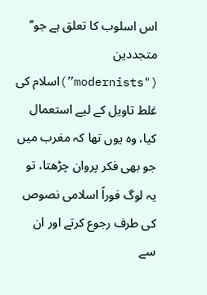اس اسلوب کا تعلق ہے جو’’ متجددین ("modernists”)اسلام کی غلط تاویل کے لیے استعمال کیا، وہ یوں تھا کہ مغرب میں جو بھی فکر پروان چڑھتا، تو یہ لوگ فوراً اسلامی نصوص کی طرف رجوع کرتے اور ان سے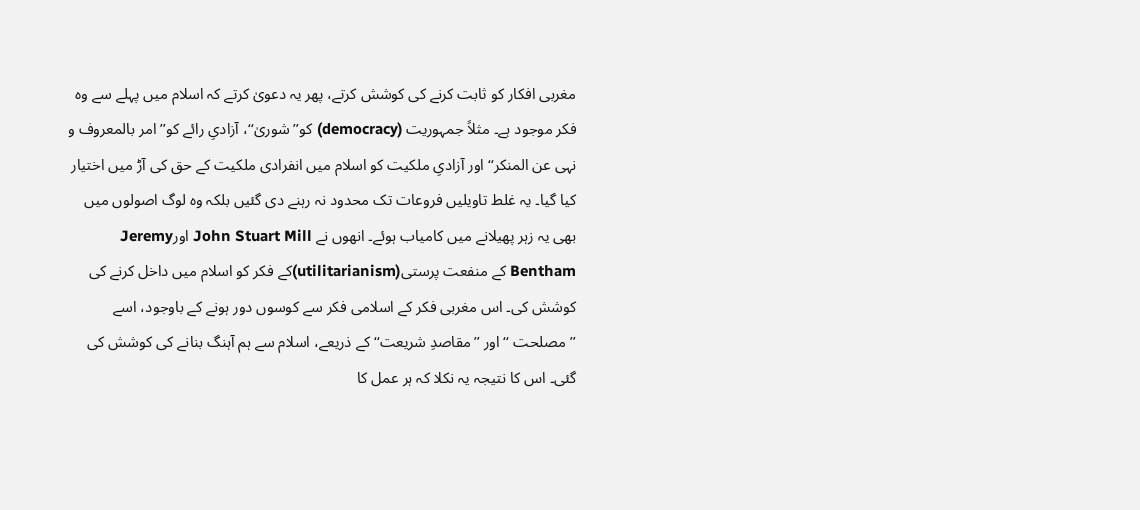مغربی افکار کو ثابت کرنے کی کوشش کرتے، پھر یہ دعویٰ کرتے کہ اسلام میں پہلے سے وہ فکر موجود ہے۔ مثلاً جمہوریت (democracy) کو’’ شوریٰ‘‘، آزادیِ رائے کو’’ امر بالمعروف و نہی عن المنکر‘‘ اور آزادیِ ملکیت کو اسلام میں انفرادی ملکیت کے حق کی آڑ میں اختیار کیا گیا۔ یہ غلط تاویلیں فروعات تک محدود نہ رہنے دی گئیں بلکہ وہ لوگ اصولوں میں بھی یہ زہر پھیلانے میں کامیاب ہوئے۔ انھوں نے John Stuart Mill اورJeremy Bentham کے منفعت پرستی(utilitarianism)کے فکر کو اسلام میں داخل کرنے کی کوشش کی۔ اس مغربی فکر کے اسلامی فکر سے کوسوں دور ہونے کے باوجود، اسے ’’مصلحت ‘‘ اور ’’مقاصدِ شریعت‘‘ کے ذریعے، اسلام سے ہم آہنگ بنانے کی کوشش کی گئی۔ اس کا نتیجہ یہ نکلا کہ ہر عمل کا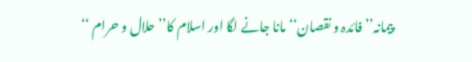پیمانہ’’ فائدہ و نقصان‘‘ مانا جانے لگا اور اسلام کا’’ حلال و حرام ‘‘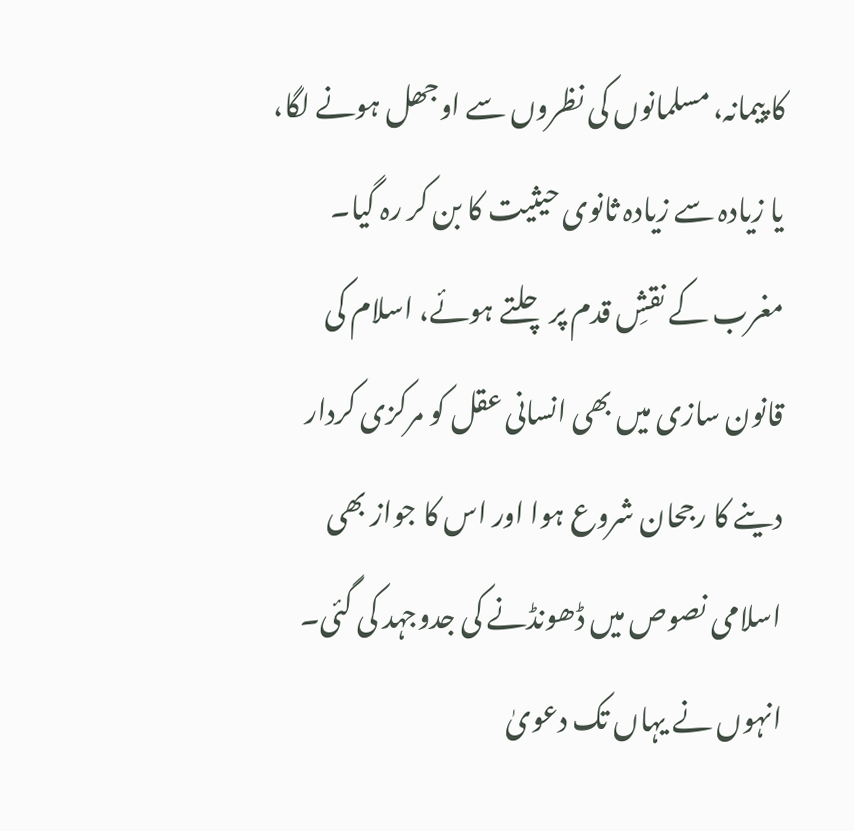کا پیمانہ، مسلمانوں کی نظروں سے اوجھل ہونے لگا، یا زیادہ سے زیادہ ثانوی حیثیت کا بن کر رہ گیا۔ مغرب کے نقشِ قدم پر چلتے ہوئے، اسلام کی قانون سازی میں بھی انسانی عقل کو مرکزی کردار دینے کا رجحان شروع ہوا اور اس کا جواز بھی اسلامی نصوص میں ڈھونڈنے کی جدوجہد کی گئی۔ انہوں نے یہاں تک دعویٰ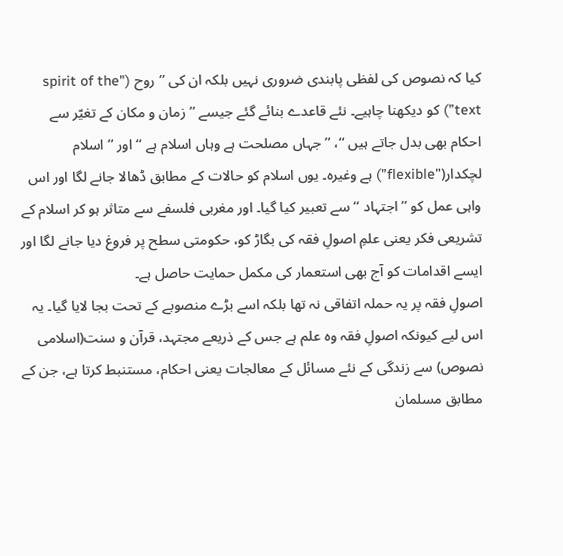کیا کہ نصوص کی لفظی پابندی ضروری نہیں بلکہ ان کی ’’روح ("spirit of the text”) کو دیکھنا چاہیے۔ نئے قاعدے بنائے گئے جیسے ’’زمان و مکان کے تغیّر سے احکام بھی بدل جاتے ہیں ‘‘، ’’جہاں مصلحت ہے وہاں اسلام ہے ‘‘ اور ’’ اسلام لچکدار("flexible”) ہے وغیرہ۔ یوں اسلام کو حالات کے مطابق ڈھالا جانے لگا اور اس واہی عمل کو ’’اجتہاد ‘‘ سے تعبیر کیا گیا۔ اور مغربی فلسفے سے متاثر ہو کر اسلام کے تشریعی فکر یعنی علمِ اصولِ فقہ کی بگاڑ کو، حکومتی سطح پر فروغ دیا جانے لگا اور ایسے اقدامات کو آج بھی استعمار کی مکمل حمایت حاصل ہے۔
اصولِ فقہ پر یہ حملہ اتفاقی نہ تھا بلکہ اسے بڑے منصوبے کے تحت بجا لایا گیا۔ یہ اس لیے کیونکہ اصولِ فقہ وہ علم ہے جس کے ذریعے مجتہد، قرآن و سنت(اسلامی نصوص) سے زندگی کے نئے مسائل کے معالجات یعنی احکام، مستنبط کرتا ہے، جن کے مطابق مسلمان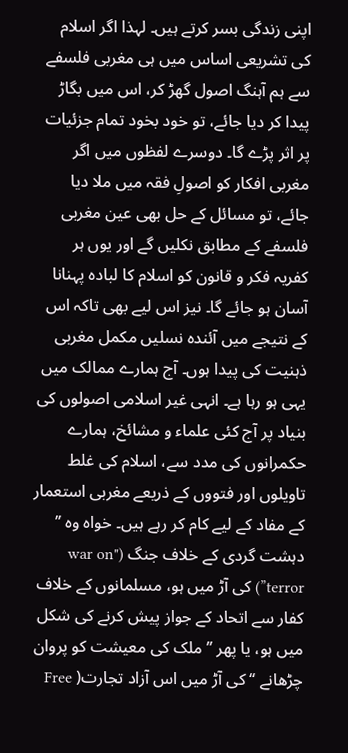اپنی زندگی بسر کرتے ہیں۔ لہذا اگر اسلام کی تشریعی اساس میں ہی مغربی فلسفے سے ہم آہنگ اصول گھڑ کر، اس میں بگاڑ پیدا کر دیا جائے، تو خود بخود تمام جزئیات پر اثر پڑے گا۔ دوسرے لفظوں میں اگر مغربی افکار کو اصولِ فقہ میں ملا دیا جائے، تو مسائل کے حل بھی عین مغربی فلسفے کے مطابق نکلیں گے اور یوں ہر کفریہ فکر و قانون کو اسلام کا لبادہ پہنانا آسان ہو جائے گا۔ نیز اس لیے بھی تاکہ اس کے نتیجے میں آئندہ نسلیں مکمل مغربی ذہنیت کی پیدا ہوں۔ آج ہمارے ممالک میں یہی ہو رہا ہے۔ انہی غیر اسلامی اصولوں کی بنیاد پر آج کئی علماء و مشائخ، ہمارے حکمرانوں کی مدد سے، اسلام کی غلط تاویلوں اور فتووں کے ذریعے مغربی استعمار کے مفاد کے لیے کام کر رہے ہیں۔ خواہ وہ ’’ دہشت گردی کے خلاف جنگ ("war on terror”) کی آڑ میں ہو، مسلمانوں کے خلاف کفار سے اتحاد کے جواز پیش کرنے کی شکل میں ہو، یا پھر ’’ملک کی معیشت کو پروان چڑھانے ‘‘ کی آڑ میں اس آزاد تجارت( Free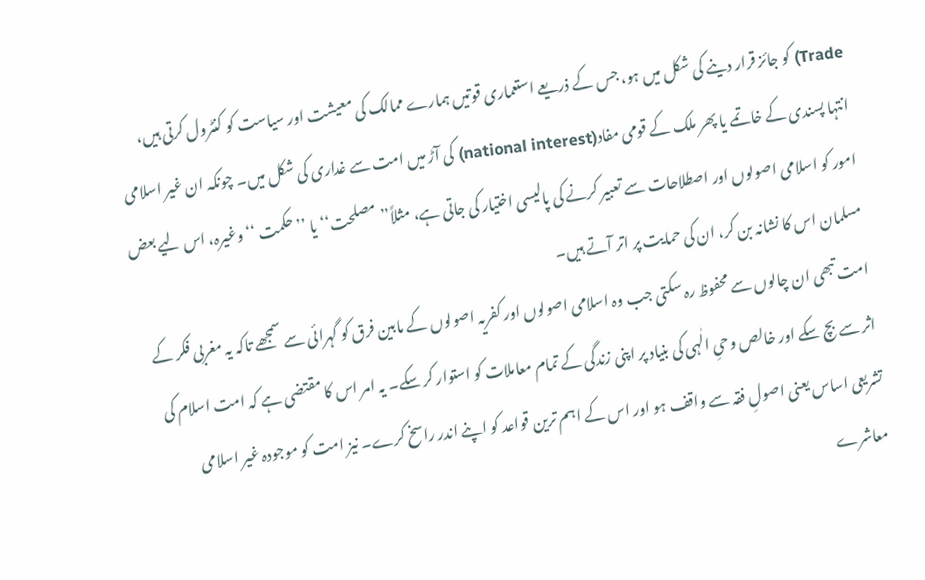Trade) کو جائز قرار دینے کی شکل میں ہو، جس کے ذریعے استعماری قوتیں ہمارے ممالک کی معیشت اور سیاست کو کنٹرول کرتی ہیں، انتہا پسندی کے خاتمے یا پھر ملک کے قومی مفاد(national interest) کی آڑ میں امت سے غداری کی شکل میں۔ چونکہ ان غیر اسلامی امور کو اسلامی اصولوں اور اصطلاحات سے تعبیر کرنے کی پالیسی اختیار کی جاتی ہے، مثلاً’’ مصلحت‘‘ یا ’’حکمت ‘‘وغیرہ، اس لیے بعض مسلمان اس کا نشانہ بن کر، ان کی حمایت پر اتر آتے ہیں۔
امت تبھی ان چالوں سے محفوظ رہ سکتی جب وہ اسلامی اصولوں اور کفریہ اصولوں کے مابین فرق کو گہرائی سے سمجھے تاکہ یہ مغربی فکر کے اثر سے بچ سکے اور خالص وحیِ الٰہی کی بنیاد پر اپنی زندگی کے تمام معاملات کو استوار کر سکے۔ یہ امر اس کا مقتضی ہے کہ امت اسلام کی تشریعی اساس یعنی اصولِ فقہ سے واقف ہو اور اس کے اہم ترین قواعد کو اپنے اندر راسخ کرے۔ نیز امت کو موجودہ غیر اسلامی معاشرے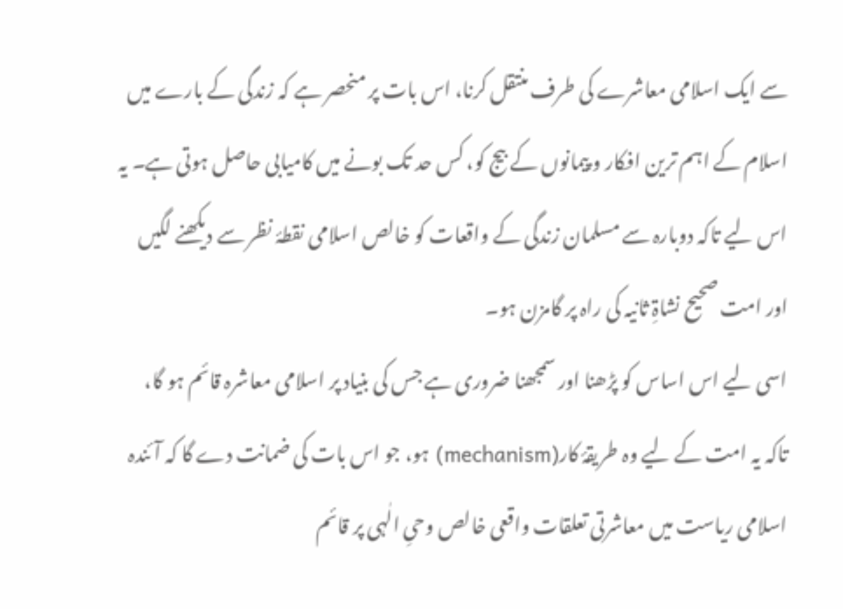سے ایک اسلامی معاشرے کی طرف منتقل کرنا، اس بات پر منحصر ہے کہ زندگی کے بارے میں اسلام کے اہم ترین افکار و پیمانوں کے بیج کو، کس حد تک بونے میں کامیابی حاصل ہوتی ہے۔ یہ اس لیے تاکہ دوبارہ سے مسلمان زندگی کے واقعات کو خالص اسلامی نقطۂ نظر سے دیکھنے لگیں اور امت صحیح نشاۃِ ثانیہ کی راہ پر گامزن ہو۔
اسی لیے اس اساس کو پڑھنا اور سمجھنا ضروری ہے جس کی بنیاد پر اسلامی معاشرہ قائم ہو گا، تاکہ یہ امت کے لیے وہ طریقۂ کار(mechanism) ہو، جو اس بات کی ضمانت دے گا کہ آئندہ اسلامی ریاست میں معاشرتی تعلقات واقعی خالص وحیِ الٰہی پر قائم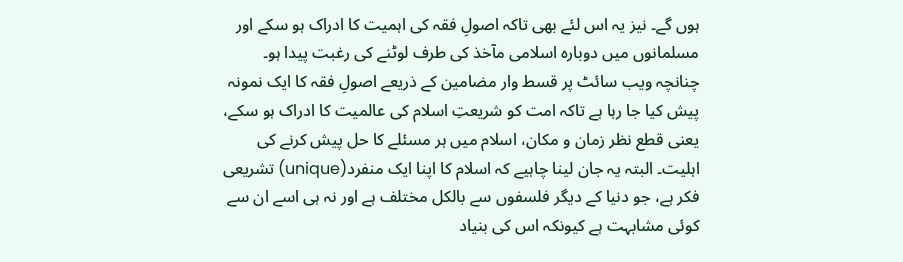ہوں گے۔ نیز یہ اس لئے بھی تاکہ اصولِ فقہ کی اہمیت کا ادراک ہو سکے اور مسلمانوں میں دوبارہ اسلامی مآخذ کی طرف لوٹنے کی رغبت پیدا ہو۔ چنانچہ ویب سائٹ پر قسط وار مضامین کے ذریعے اصولِ فقہ کا ایک نمونہ پیش کیا جا رہا ہے تاکہ امت کو شریعتِ اسلام کی عالمیت کا ادراک ہو سکے، یعنی قطع نظر زمان و مکان، اسلام میں ہر مسئلے کا حل پیش کرنے کی اہلیت۔ البتہ یہ جان لینا چاہیے کہ اسلام کا اپنا ایک منفرد(unique) تشریعی فکر ہے، جو دنیا کے دیگر فلسفوں سے بالکل مختلف ہے اور نہ ہی اسے ان سے کوئی مشابہت ہے کیونکہ اس کی بنیاد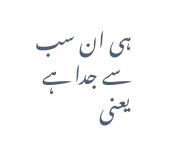ہی ان سب سے جدا ہے یعنی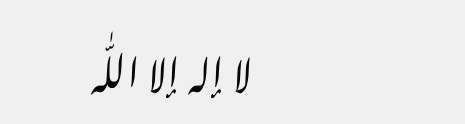لا إلہ إلا اللّٰہ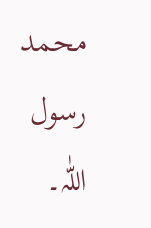محمد رسول اللّٰہ۔